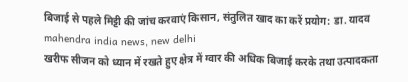बिजाई से पहले मिट्टी की जांच करवाएं किसान, संतुलित खाद का करें प्रयोग: डा. यादव
mahendra india news, new delhi
खरीफ सीजन को ध्यान में रखते हुए क्षेत्र में ग्वार की अधिक बिजाई करके तथा उत्पादकता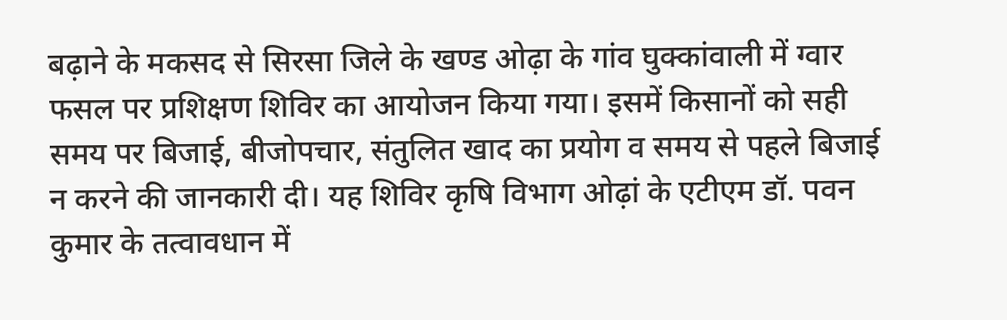बढ़ाने के मकसद से सिरसा जिले के खण्ड ओढ़ा के गांव घुक्कांवाली में ग्वार फसल पर प्रशिक्षण शिविर का आयोजन किया गया। इसमें किसानों को सही समय पर बिजाई, बीजोपचार, संतुलित खाद का प्रयोग व समय से पहले बिजाई न करने की जानकारी दी। यह शिविर कृषि विभाग ओढ़ां के एटीएम डॉ. पवन कुमार के तत्वावधान में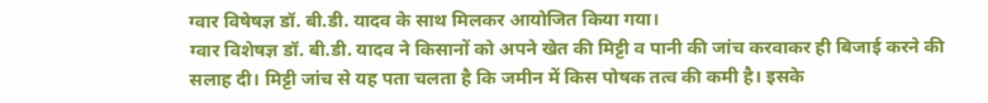ग्वार विषेषज्ञ डॉ. बी.डी. यादव के साथ मिलकर आयोजित किया गया।
ग्वार विशेषज्ञ डॉ. बी.डी. यादव ने किसानों को अपने खेत की मिट्टी व पानी की जांच करवाकर ही बिजाई करने की सलाह दी। मिट्टी जांच से यह पता चलता है कि जमीन में किस पोषक तत्व की कमी है। इसके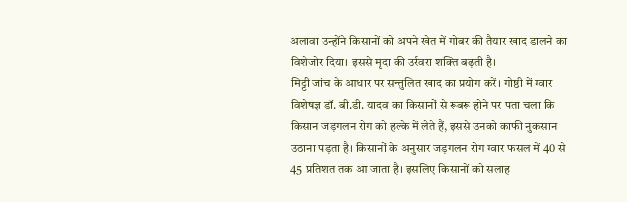अलावा उन्होंने किसानों को अपने खेत में गोबर की तैयार खाद डालने का विशेजोर दिया। इससे मृदा की उर्रवरा शक्ति बढ़ती है।
मिट्टी जांच के आधार पर सन्तुलित खाद का प्रयोग करें। गोष्ठी में ग्वार विशेषज्ञ डॉ. बी.डी. यादव का किसानों से रूबरू होने पर पता चला कि किसान जड़गलन रोग को हल्के में लेते हैं, इससे उनको काफी नुकसान उठाना पड़ता है। किसानों के अनुसार जड़गलन रोग ग्वार फसल में 40 से 45 प्रतिशत तक आ जाता है। इसलिए किसानों को सलाह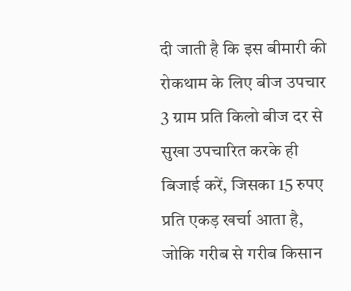दी जाती है कि इस बीमारी की रोकथाम के लिए बीज उपचार 3 ग्राम प्रति किलो बीज दर से सुखा उपचारित करके ही बिजाई करें, जिसका 15 रुपए प्रति एकड़ खर्चा आता है, जोकि गरीब से गरीब किसान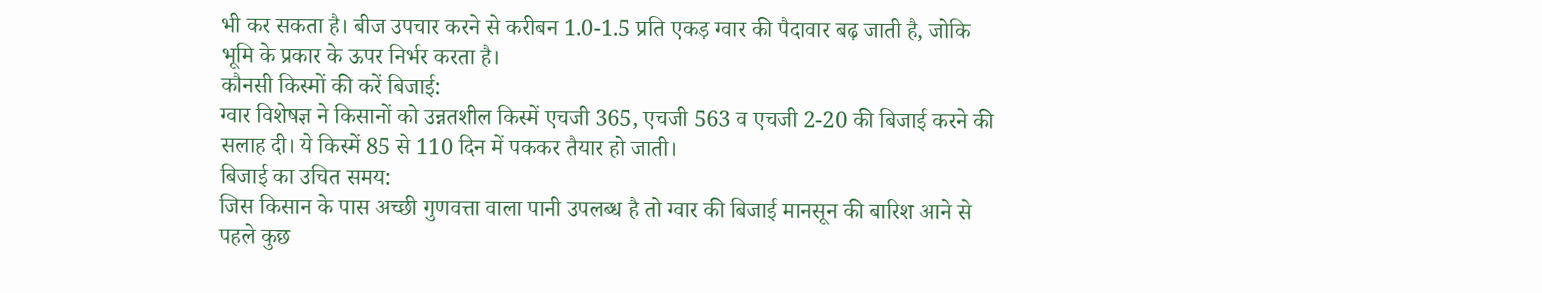भी कर सकता है। बीज उपचार करने से करीबन 1.0-1.5 प्रति एकड़ ग्वार की पैदावार बढ़ जाती है, जोकि भूमि के प्रकार के ऊपर निर्भर करता है।
कौनसी किस्मों की करें बिजाई:
ग्वार विशेषज्ञ ने किसानों को उन्नतशील किस्में एचजी 365, एचजी 563 व एचजी 2-20 की बिजाई करने की सलाह दी। ये किस्में 85 से 110 दिन में पककर तैयार हो जाती।
बिजाई का उचित समय:
जिस किसान के पास अच्छी गुणवत्ता वाला पानी उपलब्ध है तो ग्वार की बिजाई मानसून की बारिश आने से पहले कुछ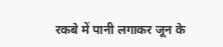रकबे में पानी लगाकर जून के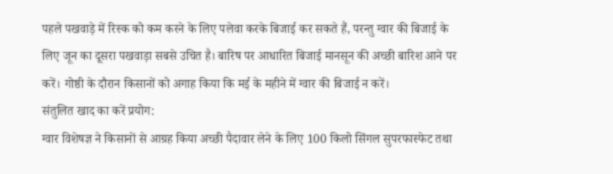पहले पखवाड़े में रिस्क को कम करने के लिए पलेवा करके बिजाई कर सकते हैं, परन्तु ग्वार की बिजाई के लिए जून का दूसरा पखवाड़ा सबसे उचित है। बारिष पर आधारित बिजाई मानसून की अच्छी बारिश आने पर करें। गोष्ठी के दौरान किसानों को अगाह किया कि मई के महीने में ग्वार की बिजाई न करें।
संतुलित खाद का करें प्रयोग:
ग्वार विशेषज्ञ ने किसानों से आग्रह किया अच्छी पैदावार लेने के लिए 100 किलो सिंगल सुपरफास्फेट तथा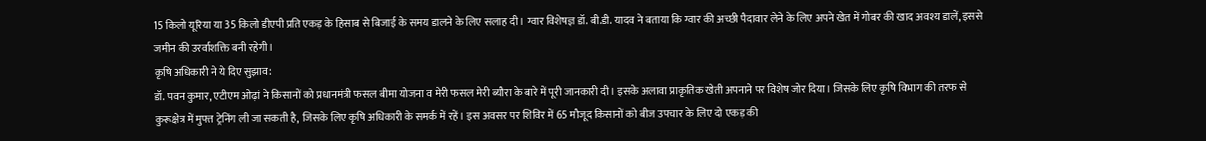15 किलो यूरिया या 35 किलो डीएपी प्रति एकड़ के हिसाब से बिजाई के समय डालने के लिए सलाह दी। ग्वार विशेषज्ञ डॉ. बी.डी. यादव ने बताया कि ग्वार की अच्छी पैदावार लेने के लिए अपने खेत में गोबर की खाद अवश्य डालें, इससे जमीन की उरर्वाशक्ति बनी रहेगी।
कृषि अधिकारी ने ये दिए सुझाव:
डॉ. पवन कुमार, एटीएम ओढ़ां ने किसानों को प्रधानमंत्री फसल बीमा योजना व मेरी फसल मेरी ब्यौरा के बारे में पूरी जानकारी दी। इसके अलावा प्राकृतिक खेती अपनाने पर विशेष जोर दिया। जिसके लिए कृषि विभाग की तरफ से कुरूक्षेत्र में मुफ्त ट्रेनिंग ली जा सकती है, जिसके लिए कृषि अधिकारी के समर्क में रहें। इस अवसर पर शिविर में 65 मौजूद किसानों को बीज उपचार के लिए दो एकड़ की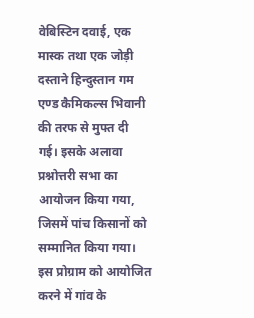वेबिस्टिन दवाई, एक मास्क तथा एक जोड़ी दस्ताने हिन्दुस्तान गम एण्ड कैमिकल्स भिवानी की तरफ से मुफ्त दी गई। इसके अलावा प्रश्नोत्तरी सभा का आयोजन किया गया, जिसमें पांच किसानों को सम्मानित किया गया। इस प्रोग्राम को आयोजित करने में गांव के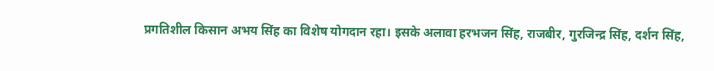प्रगतिशील किसान अभय सिंह का विशेष योगदान रहा। इसके अलावा हरभजन सिंह, राजबीर, गुरजिन्द्र सिंह, दर्शन सिंह,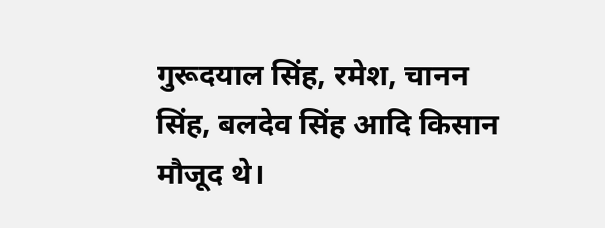गुरूदयाल सिंह, रमेश, चानन सिंह, बलदेव सिंह आदि किसान मौजूद थे।